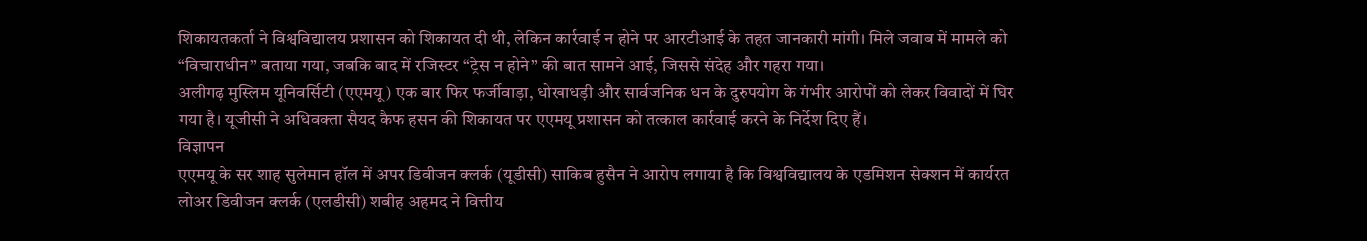शिकायतकर्ता ने विश्वविद्यालय प्रशासन को शिकायत दी थी, लेकिन कार्रवाई न होने पर आरटीआई के तहत जानकारी मांगी। मिले जवाब में मामले को “विचाराधीन” बताया गया, जबकि बाद में रजिस्टर “ट्रेस न होने” की बात सामने आई, जिससे संदेह और गहरा गया।
अलीगढ़ मुस्लिम यूनिवर्सिटी (एएमयू) एक बार फिर फर्जीवाड़ा, धोखाधड़ी और सार्वजनिक धन के दुरुपयोग के गंभीर आरोपों को लेकर विवादों में घिर गया है। यूजीसी ने अधिवक्ता सैयद कैफ हसन की शिकायत पर एएमयू प्रशासन को तत्काल कार्रवाई करने के निर्देश दिए हैं।
विज्ञापन
एएमयू के सर शाह सुलेमान हॉल में अपर डिवीजन क्लर्क (यूडीसी) साकिब हुसैन ने आरोप लगाया है कि विश्वविद्यालय के एडमिशन सेक्शन में कार्यरत लोअर डिवीजन क्लर्क (एलडीसी) शबीह अहमद ने वित्तीय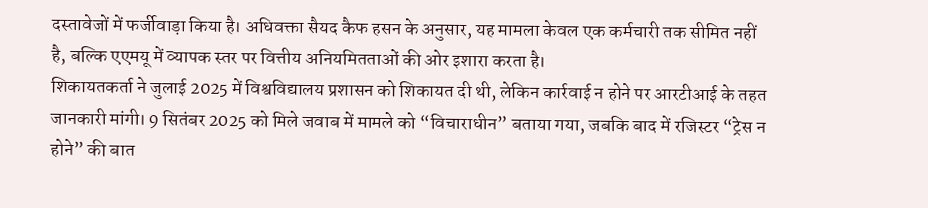दस्तावेजों में फर्जीवाड़ा किया है। अधिवक्ता सैयद कैफ हसन के अनुसार, यह मामला केवल एक कर्मचारी तक सीमित नहीं है, बल्कि एएमयू में व्यापक स्तर पर वित्तीय अनियमितताओं की ओर इशारा करता है।
शिकायतकर्ता ने जुलाई 2025 में विश्वविद्यालय प्रशासन को शिकायत दी थी, लेकिन कार्रवाई न होने पर आरटीआई के तहत जानकारी मांगी। 9 सितंबर 2025 को मिले जवाब में मामले को “विचाराधीन” बताया गया, जबकि बाद में रजिस्टर “ट्रेस न होने” की बात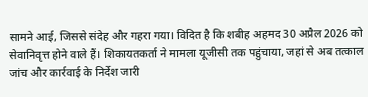सामने आई, जिससे संदेह और गहरा गया। विदित है कि शबीह अहमद 30 अप्रैल 2026 को सेवानिवृत्त होने वाले हैं। शिकायतकर्ता ने मामला यूजीसी तक पहुंचाया, जहां से अब तत्काल जांच और कार्रवाई के निर्देश जारी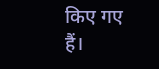किए गए हैं।